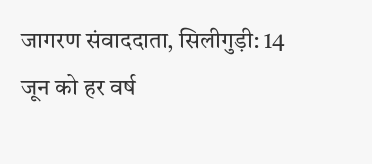जागरण संवाददाता, सिलीगुड़ी: 14 जून को हर वर्ष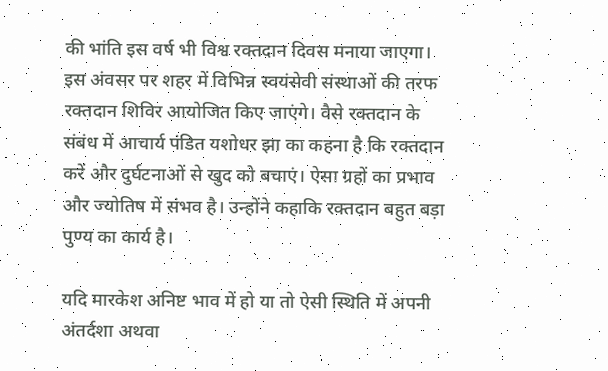की भांति इस वर्ष भी विश्व रक्तदान दिवस मनाया जाएगा। इस अंवसर पर शहर में विभिन्न स्वयंसेवी संस्थाओं की तरफ रक्तदान शिविर आयोजित किए जाएंगे। वैसे रक्तदान के संबंध में आचार्य पंडित यशोधर झा का कहना है कि रक्तदान करें और दुर्घटनाओं से खुद को बचाएं। ऐसा ग्रहों का प्रभाव और ज्योतिष में संभव है। उन्होंने कहाकि रक्तदान बहुत बड़ा पुण्य का कार्य है।

यदि मारकेश अनिष्ट भाव में हो या तो ऐसी स्थिति में अपनी अंतर्दशा अथवा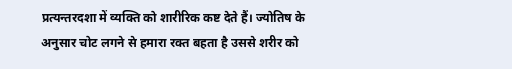प्रत्यन्तरदशा में व्यक्ति को शारीरिक कष्ट देते हैं। ज्योतिष के अनुसार चोट लगने से हमारा रक्त बहता है उससे शरीर को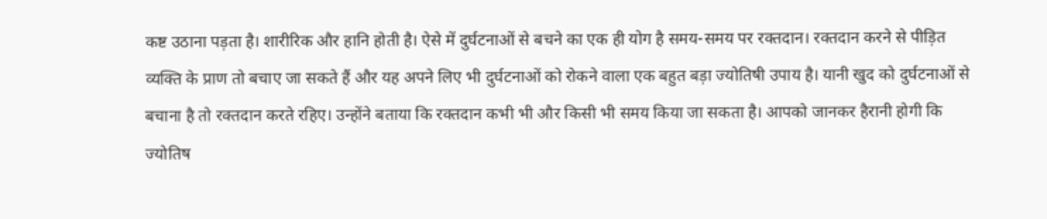कष्ट उठाना पड़ता है। शारीरिक और हानि होती है। ऐसे में दुर्घटनाओं से बचने का एक ही योग है समय-समय पर रक्तदान। रक्तदान करने से पीड़ित व्यक्ति के प्राण तो बचाए जा सकते हैं और यह अपने लिए भी दुर्घटनाओं को रोकने वाला एक बहुत बड़ा ज्योतिषी उपाय है। यानी खुद को दुर्घटनाओं से बचाना है तो रक्तदान करते रहिए। उन्होंने बताया कि रक्तदान कभी भी और किसी भी समय किया जा सकता है। आपको जानकर हैरानी होगी कि ज्योतिष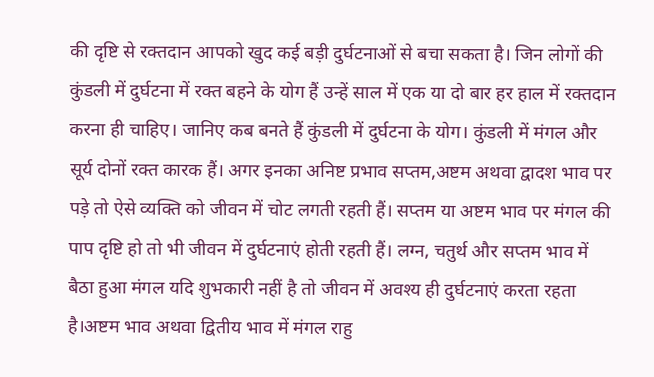की दृष्टि से रक्तदान आपको खुद कई बड़ी दुर्घटनाओं से बचा सकता है। जिन लोगों की कुंडली में दुर्घटना में रक्त बहने के योग हैं उन्हें साल में एक या दो बार हर हाल में रक्तदान करना ही चाहिए। जानिए कब बनते हैं कुंडली में दुर्घटना के योग। कुंडली में मंगल और सूर्य दोनों रक्त कारक हैं। अगर इनका अनिष्ट प्रभाव सप्तम,अष्टम अथवा द्वादश भाव पर पड़े तो ऐसे व्यक्ति को जीवन में चोट लगती रहती हैं। सप्तम या अष्टम भाव पर मंगल की पाप दृष्टि हो तो भी जीवन में दुर्घटनाएं होती रहती हैं। लग्न, चतुर्थ और सप्तम भाव में बैठा हुआ मंगल यदि शुभकारी नहीं है तो जीवन में अवश्य ही दुर्घटनाएं करता रहता है।अष्टम भाव अथवा द्वितीय भाव में मंगल राहु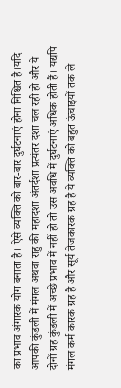का प्रभाव अंगारक योग बनाता है। ऐसे व्यक्ति को बार-बार दुर्घटनाएं होना निश्चित है।यदि आपकी कुंडली में मंगल अथवा राहु की महादशा अंतर्दशा प्रत्यंतर दशा चल रही हो और ये दोनों ग्रह कुंडली में अच्छे प्रभाव में नहीं हो तो उस अवधि में दुर्घटनाएं अधिक होती हैं। यद्यपि मंगल कर्म कारक ग्रह है और सूर्य तेजकारक ग्रह है ये व्यक्ति को बहुत ऊंचाइयों तक ले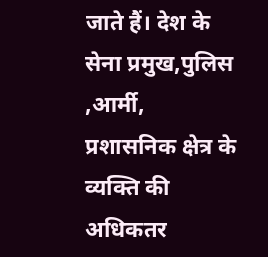जाते हैं। देश के सेना प्रमुख,पुलिस ,आर्मी, प्रशासनिक क्षेत्र के व्यक्ति की अधिकतर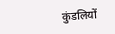कुंडलियों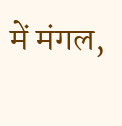में मंगल,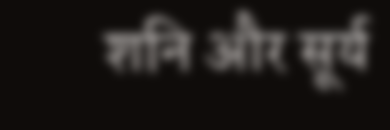शनि और सूर्य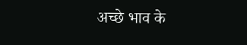अच्छे भाव के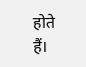होते हैं।